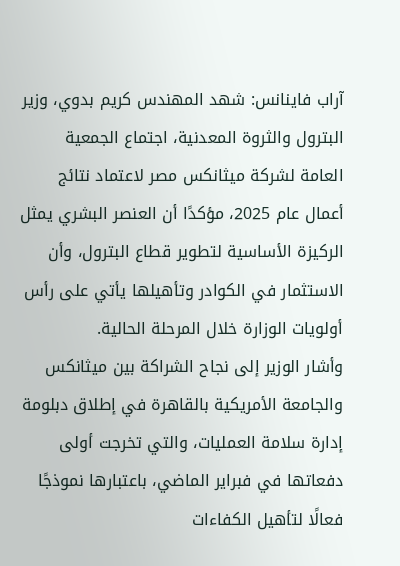آراب فاينانس: شهد المهندس كريم بدوي، وزير البترول والثروة المعدنية، اجتماع الجمعية العامة لشركة ميثانكس مصر لاعتماد نتائج أعمال عام 2025، مؤكدًا أن العنصر البشري يمثل الركيزة الأساسية لتطوير قطاع البترول، وأن الاستثمار في الكوادر وتأهيلها يأتي على رأس أولويات الوزارة خلال المرحلة الحالية.
وأشار الوزير إلى نجاح الشراكة بين ميثانكس والجامعة الأمريكية بالقاهرة في إطلاق دبلومة إدارة سلامة العمليات، والتي تخرجت أولى دفعاتها في فبراير الماضي، باعتبارها نموذجًا فعالًا لتأهيل الكفاءات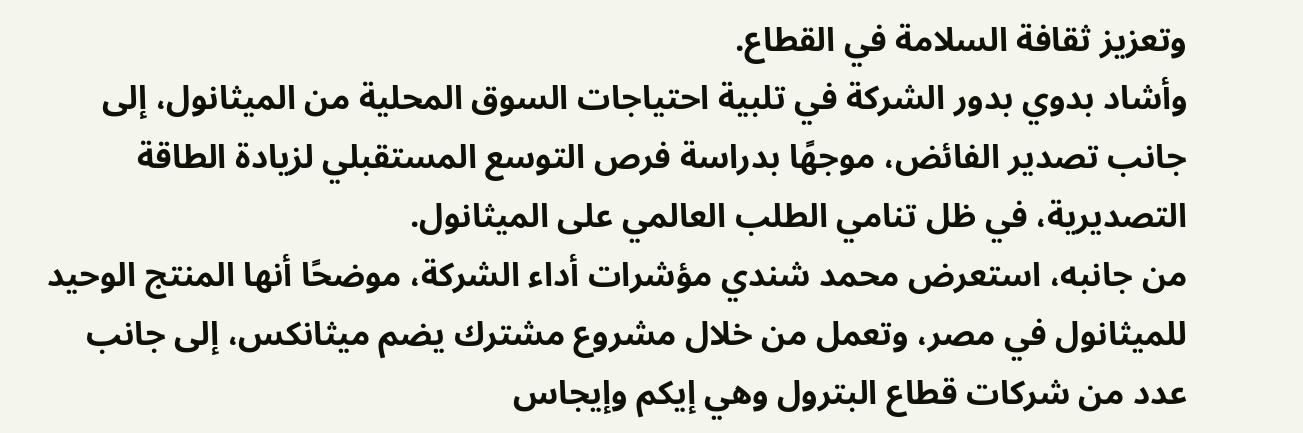وتعزيز ثقافة السلامة في القطاع.
وأشاد بدوي بدور الشركة في تلبية احتياجات السوق المحلية من الميثانول، إلى جانب تصدير الفائض، موجهًا بدراسة فرص التوسع المستقبلي لزيادة الطاقة التصديرية، في ظل تنامي الطلب العالمي على الميثانول.
من جانبه، استعرض محمد شندي مؤشرات أداء الشركة، موضحًا أنها المنتج الوحيد للميثانول في مصر، وتعمل من خلال مشروع مشترك يضم ميثانكس، إلى جانب عدد من شركات قطاع البترول وهي إيكم وإيجاس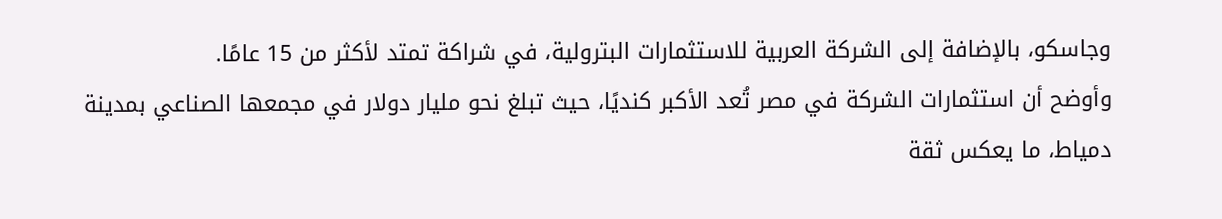وجاسكو، بالإضافة إلى الشركة العربية للاستثمارات البترولية، في شراكة تمتد لأكثر من 15 عامًا.
وأوضح أن استثمارات الشركة في مصر تُعد الأكبر كنديًا، حيث تبلغ نحو مليار دولار في مجمعها الصناعي بمدينة دمياط، ما يعكس ثقة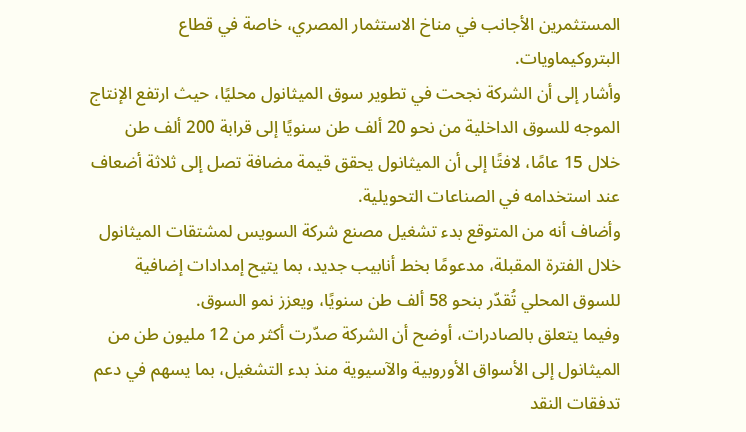المستثمرين الأجانب في مناخ الاستثمار المصري، خاصة في قطاع البتروكيماويات.
وأشار إلى أن الشركة نجحت في تطوير سوق الميثانول محليًا، حيث ارتفع الإنتاج الموجه للسوق الداخلية من نحو 20 ألف طن سنويًا إلى قرابة 200 ألف طن خلال 15 عامًا، لافتًا إلى أن الميثانول يحقق قيمة مضافة تصل إلى ثلاثة أضعاف عند استخدامه في الصناعات التحويلية.
وأضاف أنه من المتوقع بدء تشغيل مصنع شركة السويس لمشتقات الميثانول خلال الفترة المقبلة، مدعومًا بخط أنابيب جديد، بما يتيح إمدادات إضافية للسوق المحلي تُقدّر بنحو 58 ألف طن سنويًا، ويعزز نمو السوق.
وفيما يتعلق بالصادرات، أوضح أن الشركة صدّرت أكثر من 12 مليون طن من الميثانول إلى الأسواق الأوروبية والآسيوية منذ بدء التشغيل، بما يسهم في دعم تدفقات النقد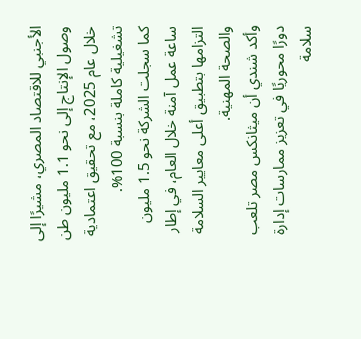الأجنبي للاقتصاد المصري، مشيرًا إلى وصول الإنتاج إلى نحو 1.1 مليون طن خلال عام 2025، مع تحقيق اعتمادية تشغيلية كاملة بنسبة 100%.
كما سجلت الشركة نحو 1.5 مليون ساعة عمل آمنة خلال العام، في إطار التزامها بتطبيق أعلى معايير السلامة والصحة المهنية.
وأكد شندي أن ميثانكس مصر تلعب دورًا محوريًا في تعزيز ممارسات إدارة سلامة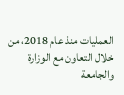العمليات منذ عام 2018، من خلال التعاون مع الوزارة والجامعة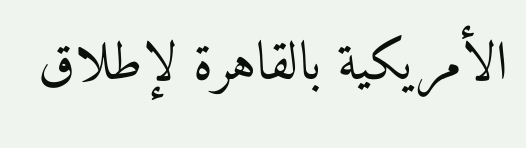الأمريكية بالقاهرة لإطلاق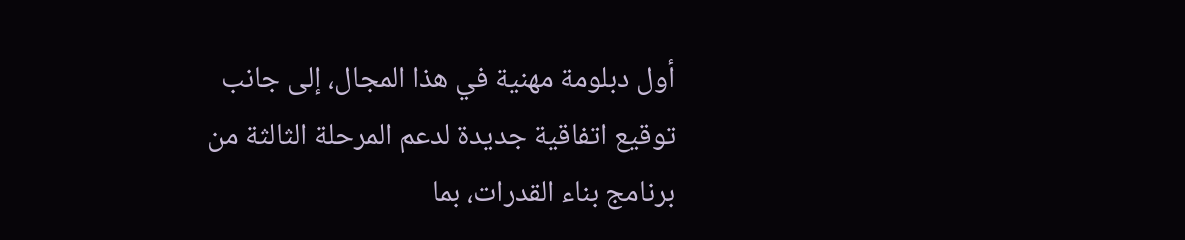أول دبلومة مهنية في هذا المجال، إلى جانب توقيع اتفاقية جديدة لدعم المرحلة الثالثة من برنامج بناء القدرات، بما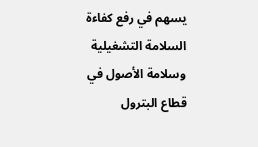يسهم في رفع كفاءة السلامة التشغيلية وسلامة الأصول في قطاع البترول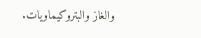والغاز والبتروكيماويات.